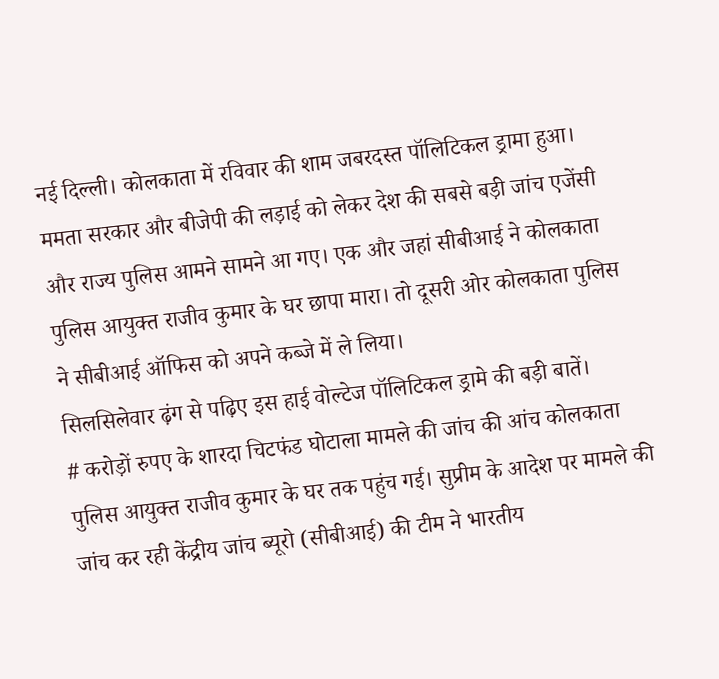नई दिल्ली। कोलकाता में रविवार की शाम जबरदस्त पॉलिटिकल ड्रामा हुआ। ममता सरकार और बीजेपी की लड़ाई को लेकर देश की सबसे बड़ी जांच एजेंसी और राज्य पुलिस आमने सामने आ गए। एक और जहां सीबीआई ने कोलकाता पुलिस आयुक्त राजीव कुमार के घर छापा मारा। तो दूसरी ओर कोलकाता पुलिस ने सीबीआई ऑफिस को अपने कब्जे में ले लिया।
सिलसिलेवार ढ़ंग से पढ़िए इस हाई वोल्टेज पॉलिटिकल ड्रामे की बड़ी बातें।
# करोड़ों रुपए के शारदा चिटफंड घोटाला मामले की जांच की आंच कोलकाता पुलिस आयुक्त राजीव कुमार के घर तक पहुंच गई। सुप्रीम के आदेश पर मामले की जांच कर रही केंद्रीय जांच ब्यूरो (सीबीआई) की टीम ने भारतीय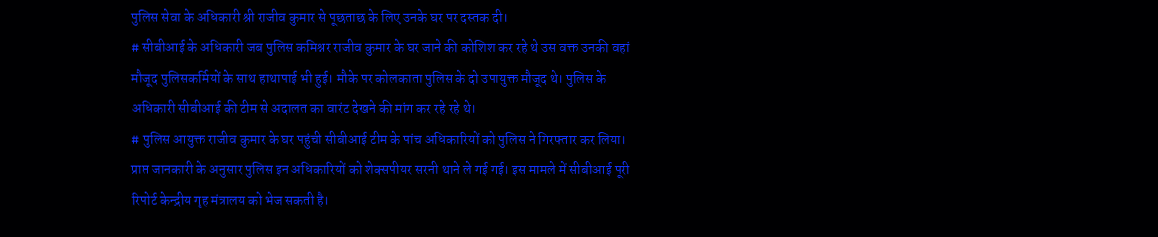पुलिस सेवा के अधिकारी श्री राजीव कुमार से पूछताछ के लिए उनके घर पर दस्तक दी।
# सीबीआई के अधिकारी जब पुलिस कमिश्नर राजीव कुमार के घर जाने की कोशिश कर रहे थे उस वक्त उनकी वहां मौजूद पुलिसकर्मियों के साथ हाथापाई भी हुई। मौके पर कोलकाता पुलिस के दो उपायुक्त मौजूद थे। पुलिस के अधिकारी सीबीआई की टीम से अदालत का वारंट देखने की मांग कर रहे रहे थे।
# पुलिस आयुक्त राजीव कुमार के घर पहुंची सीबीआई टीम के पांच अधिकारियों को पुलिस ने गिरफ्तार कर लिया। प्राप्त जानकारी के अनुसार पुलिस इन अधिकारियों को शेक्सपीयर सरनी थाने ले गई गई। इस मामले में सीबीआई पूरी रिपोर्ट केन्द्रीय गृह मंत्रालय को भेज सकती है।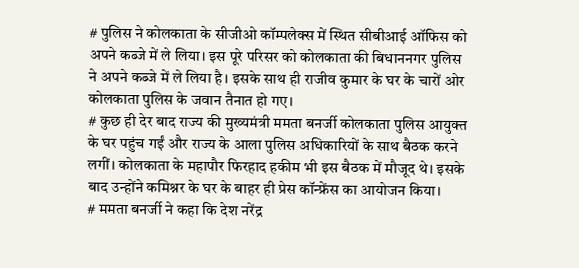# पुलिस ने कोलकाता के सीजीओ कॉम्पलेक्स में स्थित सीबीआई ऑफिस को अपने कब्जे में ले लिया। इस पूरे परिसर को कोलकाता की बिधाननगर पुलिस ने अपने कब्जे में ले लिया है। इसके साथ ही राजीव कुमार के घर के चारों ओर कोलकाता पुलिस के जवान तैनात हो गए।
# कुछ ही देर बाद राज्य की मुख्यमंत्री ममता बनर्जी कोलकाता पुलिस आयुक्त के घर पहुंच गईं और राज्य के आला पुलिस अधिकारियों के साथ बैठक करने लगीं। कोलकाता के महापौर फिरहाद हकीम भी इस बैठक में मौजूद थे। इसके बाद उन्होंने कमिश्नर के घर के बाहर ही प्रेस कॉन्फ्रेंस का आयोजन किया।
# ममता बनर्जी ने कहा कि देश नरेंद्र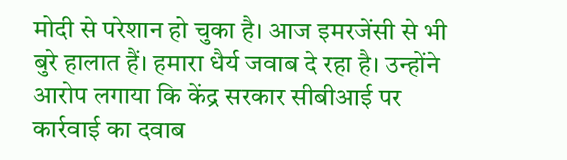मोदी से परेशान हो चुका है। आज इमरजेंसी से भी बुरे हालात हैं। हमारा धैर्य जवाब दे रहा है। उन्होंने आरोप लगाया कि केंद्र सरकार सीबीआई पर कार्रवाई का दवाब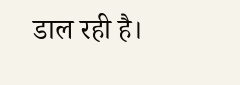डाल रही है।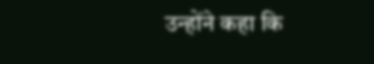उन्होंने कहा कि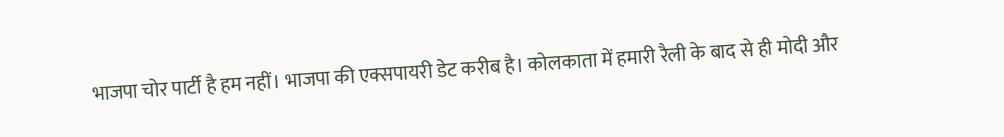भाजपा चोर पार्टी है हम नहीं। भाजपा की एक्सपायरी डेट करीब है। कोलकाता में हमारी रैली के बाद से ही मोदी और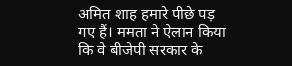अमित शाह हमारे पीछे पड़ गए हैं। ममता ने ऐलान किया कि वे बीजेपी सरकार के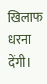खिलाफ धरना देंगी।